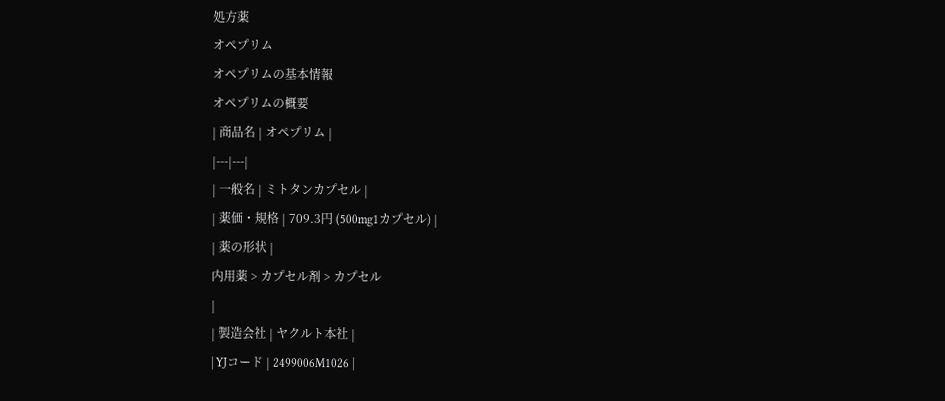処方薬
オペプリム
オペプリムの基本情報
オペプリムの概要
| 商品名 | オペプリム |
|---|---|
| 一般名 | ミトタンカプセル |
| 薬価・規格 | 709.3円 (500mg1カプセル) |
| 薬の形状 |
内用薬 > カプセル剤 > カプセル
|
| 製造会社 | ヤクルト本社 |
| YJコード | 2499006M1026 |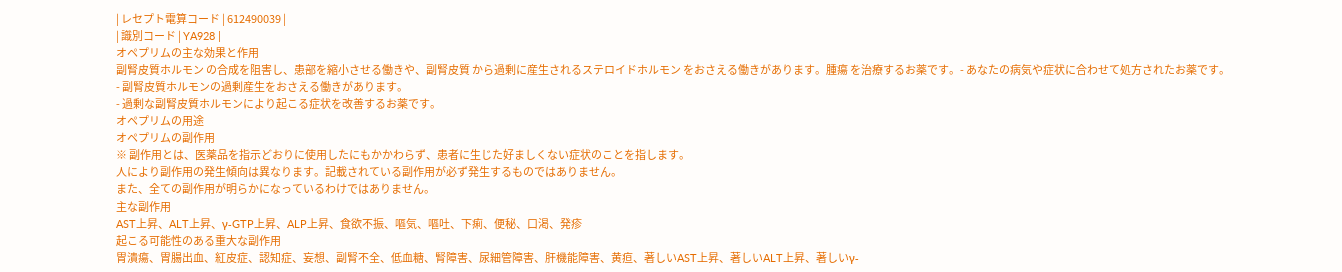| レセプト電算コード | 612490039 |
| 識別コード | YA928 |
オペプリムの主な効果と作用
副腎皮質ホルモン の合成を阻害し、患部を縮小させる働きや、副腎皮質 から過剰に産生されるステロイドホルモン をおさえる働きがあります。腫瘍 を治療するお薬です。- あなたの病気や症状に合わせて処方されたお薬です。
- 副腎皮質ホルモンの過剰産生をおさえる働きがあります。
- 過剰な副腎皮質ホルモンにより起こる症状を改善するお薬です。
オペプリムの用途
オペプリムの副作用
※ 副作用とは、医薬品を指示どおりに使用したにもかかわらず、患者に生じた好ましくない症状のことを指します。
人により副作用の発生傾向は異なります。記載されている副作用が必ず発生するものではありません。
また、全ての副作用が明らかになっているわけではありません。
主な副作用
AST上昇、ALT上昇、γ-GTP上昇、ALP上昇、食欲不振、嘔気、嘔吐、下痢、便秘、口渇、発疹
起こる可能性のある重大な副作用
胃潰瘍、胃腸出血、紅皮症、認知症、妄想、副腎不全、低血糖、腎障害、尿細管障害、肝機能障害、黄疸、著しいAST上昇、著しいALT上昇、著しいγ-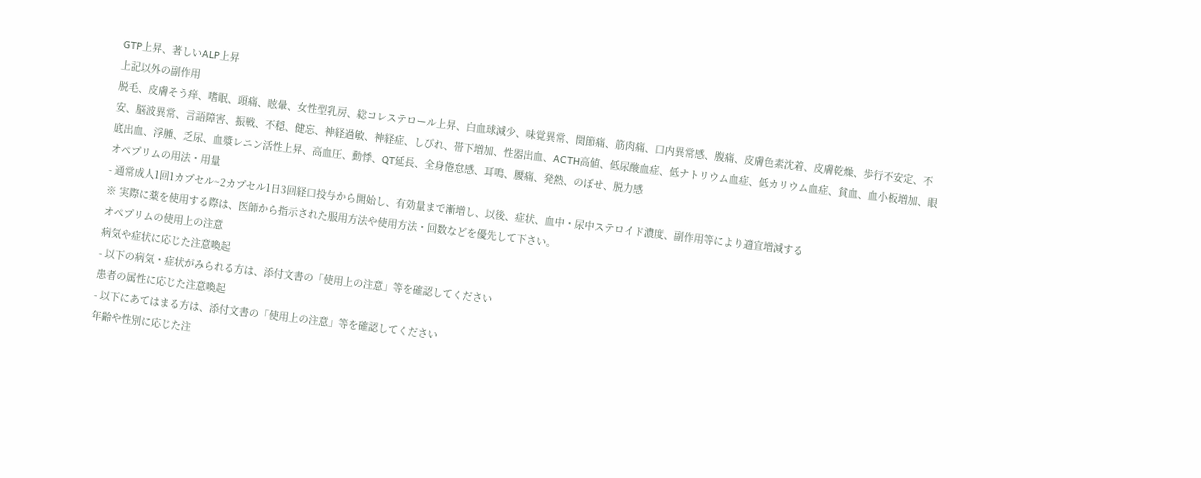GTP上昇、著しいALP上昇
上記以外の副作用
脱毛、皮膚そう痒、嗜眠、頭痛、眩暈、女性型乳房、総コレステロール上昇、白血球減少、味覚異常、関節痛、筋肉痛、口内異常感、腹痛、皮膚色素沈着、皮膚乾燥、歩行不安定、不安、脳波異常、言語障害、振戦、不穏、健忘、神経過敏、神経症、しびれ、帯下増加、性器出血、ACTH高値、低尿酸血症、低ナトリウム血症、低カリウム血症、貧血、血小板増加、眼底出血、浮腫、乏尿、血漿レニン活性上昇、高血圧、動悸、QT延長、全身倦怠感、耳鳴、腰痛、発熱、のぼせ、脱力感
オペプリムの用法・用量
- 通常成人1回1カプセル~2カプセル1日3回経口投与から開始し、有効量まで漸増し、以後、症状、血中・尿中ステロイド濃度、副作用等により適宜増減する
※ 実際に薬を使用する際は、医師から指示された服用方法や使用方法・回数などを優先して下さい。
オペプリムの使用上の注意
病気や症状に応じた注意喚起
- 以下の病気・症状がみられる方は、添付文書の「使用上の注意」等を確認してください
患者の属性に応じた注意喚起
- 以下にあてはまる方は、添付文書の「使用上の注意」等を確認してください
年齢や性別に応じた注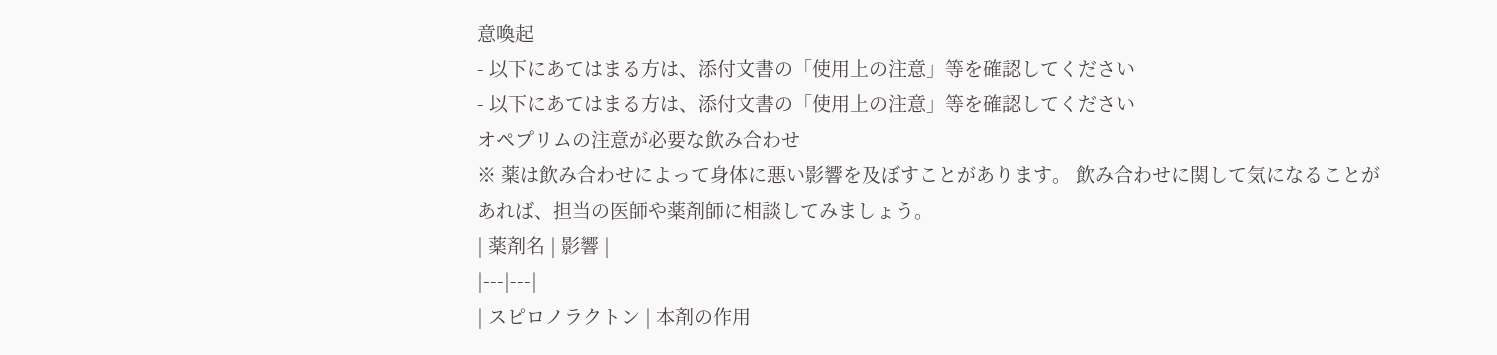意喚起
- 以下にあてはまる方は、添付文書の「使用上の注意」等を確認してください
- 以下にあてはまる方は、添付文書の「使用上の注意」等を確認してください
オペプリムの注意が必要な飲み合わせ
※ 薬は飲み合わせによって身体に悪い影響を及ぼすことがあります。 飲み合わせに関して気になることがあれば、担当の医師や薬剤師に相談してみましょう。
| 薬剤名 | 影響 |
|---|---|
| スピロノラクトン | 本剤の作用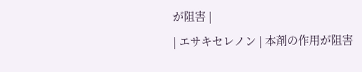が阻害 |
| エサキセレノン | 本剤の作用が阻害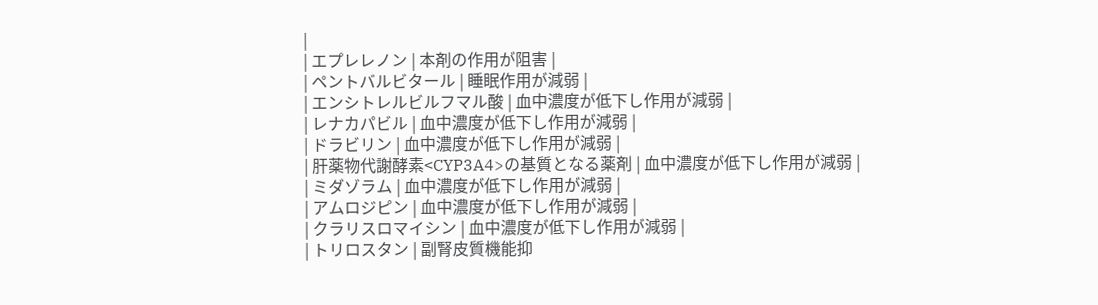|
| エプレレノン | 本剤の作用が阻害 |
| ペントバルビタール | 睡眠作用が減弱 |
| エンシトレルビルフマル酸 | 血中濃度が低下し作用が減弱 |
| レナカパビル | 血中濃度が低下し作用が減弱 |
| ドラビリン | 血中濃度が低下し作用が減弱 |
| 肝薬物代謝酵素<CYP3A4>の基質となる薬剤 | 血中濃度が低下し作用が減弱 |
| ミダゾラム | 血中濃度が低下し作用が減弱 |
| アムロジピン | 血中濃度が低下し作用が減弱 |
| クラリスロマイシン | 血中濃度が低下し作用が減弱 |
| トリロスタン | 副腎皮質機能抑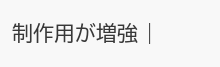制作用が増強 |